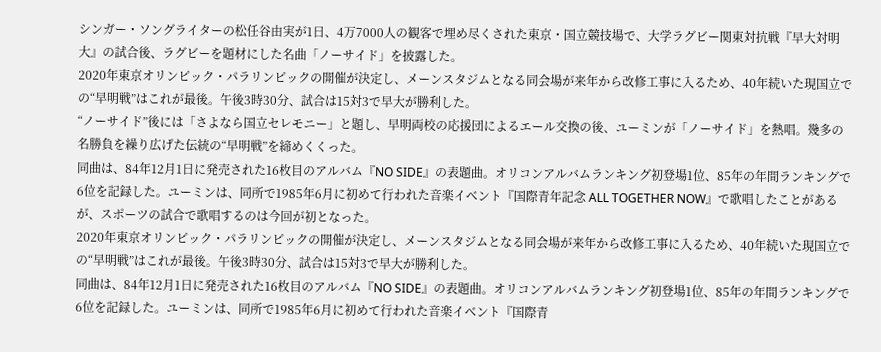シンガー・ソングライターの松任谷由実が1日、4万7000人の観客で埋め尽くされた東京・国立競技場で、大学ラグビー関東対抗戦『早大対明大』の試合後、ラグビーを題材にした名曲「ノーサイド」を披露した。
2020年東京オリンピック・パラリンピックの開催が決定し、メーンスタジムとなる同会場が来年から改修工事に入るため、40年続いた現国立での“早明戦”はこれが最後。午後3時30分、試合は15対3で早大が勝利した。
“ノーサイド”後には「さよなら国立セレモニー」と題し、早明両校の応援団によるエール交換の後、ユーミンが「ノーサイド」を熱唱。幾多の名勝負を繰り広げた伝統の“早明戦”を締めくくった。
同曲は、84年12月1日に発売された16枚目のアルバム『NO SIDE』の表題曲。オリコンアルバムランキング初登場1位、85年の年間ランキングで6位を記録した。ユーミンは、同所で1985年6月に初めて行われた音楽イベント『国際青年記念 ALL TOGETHER NOW』で歌唱したことがあるが、スポーツの試合で歌唱するのは今回が初となった。
2020年東京オリンピック・パラリンピックの開催が決定し、メーンスタジムとなる同会場が来年から改修工事に入るため、40年続いた現国立での“早明戦”はこれが最後。午後3時30分、試合は15対3で早大が勝利した。
同曲は、84年12月1日に発売された16枚目のアルバム『NO SIDE』の表題曲。オリコンアルバムランキング初登場1位、85年の年間ランキングで6位を記録した。ユーミンは、同所で1985年6月に初めて行われた音楽イベント『国際青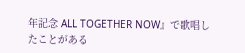年記念 ALL TOGETHER NOW』で歌唱したことがある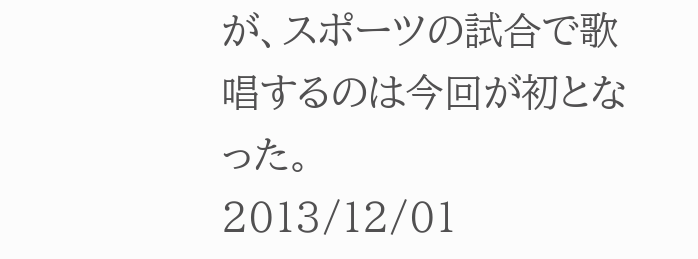が、スポーツの試合で歌唱するのは今回が初となった。
2013/12/01